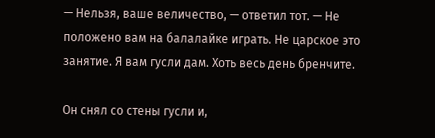— Нельзя, ваше величество, — ответил тот. — Не положено вам на балалайке играть. Не царское это занятие. Я вам гусли дам. Хоть весь день бренчите.

Он снял со стены гусли и,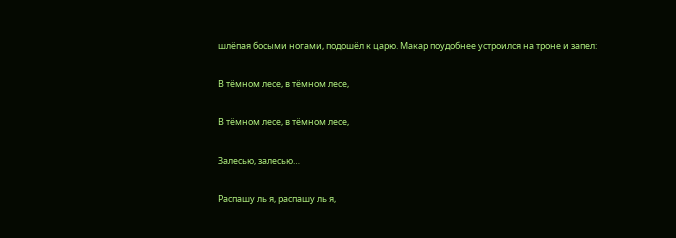шлёпая босыми ногами, подошёл к царю. Макар поудобнее устроился на троне и запел:

В тёмном лесе, в тёмном лесе,

В тёмном лесе, в тёмном лесе,

Залесью, залесью…

Распашу ль я, распашу ль я,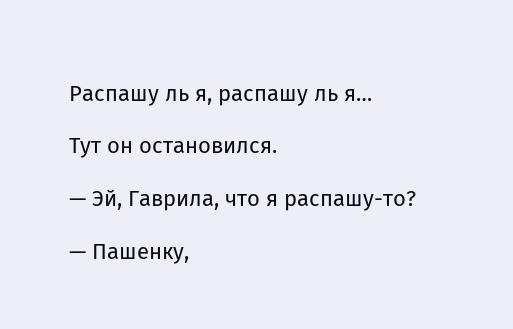Распашу ль я, распашу ль я…

Тут он остановился.

— Эй, Гаврила, что я распашу-то?

— Пашенку,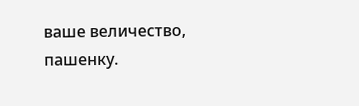ваше величество, пашенку.